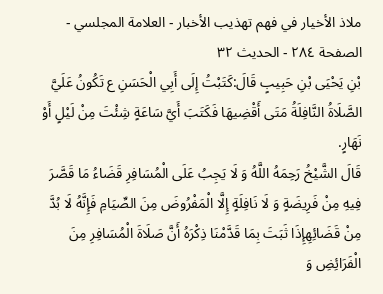ملاذ الأخيار في فهم تهذيب الأخبار - العلامة المجلسي - الصفحة ٢٨٤ - الحديث ٣٢
بْنِ يَحْيَى بْنِ حَبِيبٍ قَالَ:كَتَبْتُ إِلَى أَبِي الْحَسَنِ ع تَكُونُ عَلَيَّ الصَّلَاةُ النَّافِلَةُ مَتَى أَقْضِيهَا فَكَتَبَ أَيَّ سَاعَةٍ شِئْتَ مِنْ لَيْلٍ أَوْ نَهَارٍ.
قَالَ الشَّيْخُ رَحِمَهُ اللَّهُ وَ لَا يَجِبُ عَلَى الْمُسَافِرِ قَضَاءُ مَا قَصَّرَ فِيهِ مِنْ فَرِيضَةٍ وَ لَا نَافِلَةٍ إِلَّا الْمَفْرُوضَ مِنَ الصِّيَامِ فَإِنَّهُ لَا بُدَّ مِنْ قَضَائِهِإِذَا ثَبَتَ بِمَا قَدَّمْنَا ذِكْرَهُ أَنَّ صَلَاةَ الْمُسَافِرِ مِنَ الْفَرَائِضِ وَ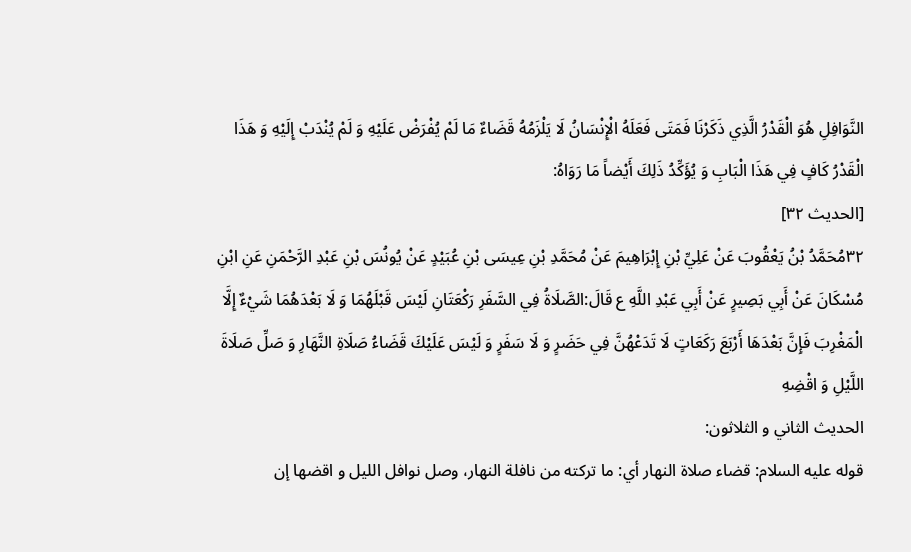النَّوَافِلِ هُوَ الْقَدْرُ الَّذِي ذَكَرْنَا فَمَتَى فَعَلَهُ الْإِنْسَانُ لَا يَلْزَمُهُ قَضَاءٌ مَا لَمْ يُفْرَضْ عَلَيْهِ وَ لَمْ يُنْدَبْ إِلَيْهِ وَ هَذَا الْقَدْرُ كَافٍ فِي هَذَا الْبَابِ وَ يُؤَكِّدُ ذَلِكَ أَيْضاً مَا رَوَاهُ:
[الحديث ٣٢]
٣٢مُحَمَّدُ بْنُ يَعْقُوبَ عَنْ عَلِيِّ بْنِ إِبْرَاهِيمَ عَنْ مُحَمَّدِ بْنِ عِيسَى بْنِ عُبَيْدٍ عَنْ يُونُسَ بْنِ عَبْدِ الرَّحْمَنِ عَنِ ابْنِ مُسْكَانَ عَنْ أَبِي بَصِيرٍ عَنْ أَبِي عَبْدِ اللَّهِ ع قَالَ:الصَّلَاةُ فِي السَّفَرِ رَكْعَتَانِ لَيْسَ قَبْلَهُمَا وَ لَا بَعْدَهُمَا شَيْءٌ إِلَّا الْمَغْرِبَ فَإِنَّ بَعْدَهَا أَرْبَعَ رَكَعَاتٍ لَا تَدَعْهُنَّ فِي حَضَرٍ وَ لَا سَفَرٍ وَ لَيْسَ عَلَيْكَ قَضَاءُ صَلَاةِ النَّهَارِ وَ صَلِّ صَلَاةَ اللَّيْلِ وَ اقْضِهِ
الحديث الثاني و الثلاثون:
قوله عليه السلام: قضاء صلاة النهار أي: ما تركته من نافلة النهار، وصل نوافل الليل و اقضها إن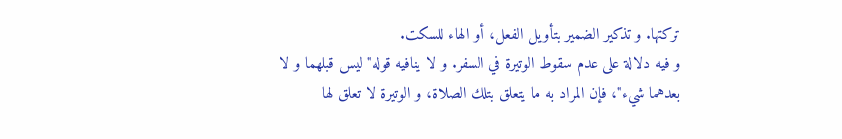تركتها. و تذكير الضمير بتأويل الفعل، أو الهاء للسكت.
و فيه دلالة على عدم سقوط الوتيرة في السفر. و لا ينافيه قوله" ليس قبلهما و لا بعدهما شيء"، فإن المراد به ما يتعلق بتلك الصلاة، و الوتيرة لا تعلق لها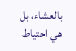بالعشاء، بل هي احتياط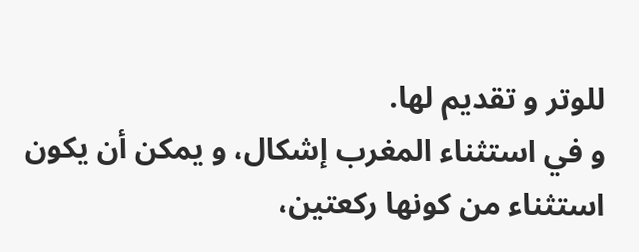للوتر و تقديم لها.
و في استثناء المغرب إشكال، و يمكن أن يكون استثناء من كونها ركعتين،